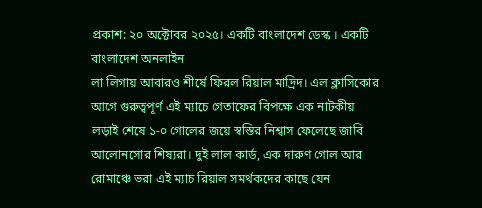প্রকাশ: ২০ অক্টোবর ২০২৫। একটি বাংলাদেশ ডেস্ক । একটি বাংলাদেশ অনলাইন
লা লিগায় আবারও শীর্ষে ফিরল রিয়াল মাদ্রিদ। এল ক্লাসিকোর আগে গুরুত্বপূর্ণ এই ম্যাচে গেতাফের বিপক্ষে এক নাটকীয় লড়াই শেষে ১-০ গোলের জয়ে স্বস্তির নিশ্বাস ফেলেছে জাবি আলোনসোর শিষ্যরা। দুই লাল কার্ড, এক দারুণ গোল আর রোমাঞ্চে ভরা এই ম্যাচ রিয়াল সমর্থকদের কাছে যেন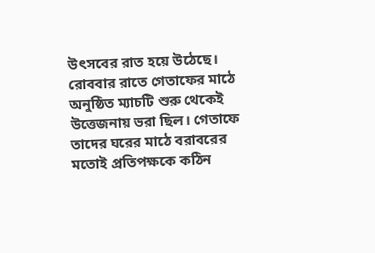উৎসবের রাত হয়ে উঠেছে।
রোববার রাতে গেতাফের মাঠে অনুষ্ঠিত ম্যাচটি শুরু থেকেই উত্তেজনায় ভরা ছিল। গেতাফে তাদের ঘরের মাঠে বরাবরের মতোই প্রতিপক্ষকে কঠিন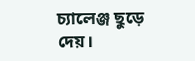চ্যালেঞ্জ ছুড়ে দেয়।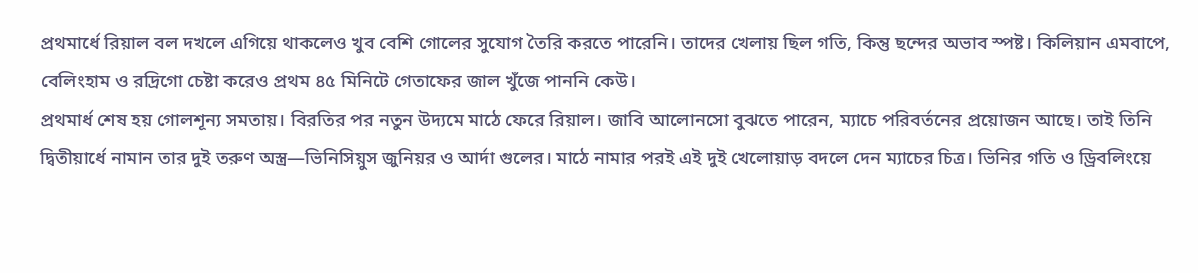প্রথমার্ধে রিয়াল বল দখলে এগিয়ে থাকলেও খুব বেশি গোলের সুযোগ তৈরি করতে পারেনি। তাদের খেলায় ছিল গতি, কিন্তু ছন্দের অভাব স্পষ্ট। কিলিয়ান এমবাপে, বেলিংহাম ও রদ্রিগো চেষ্টা করেও প্রথম ৪৫ মিনিটে গেতাফের জাল খুঁজে পাননি কেউ।
প্রথমার্ধ শেষ হয় গোলশূন্য সমতায়। বিরতির পর নতুন উদ্যমে মাঠে ফেরে রিয়াল। জাবি আলোনসো বুঝতে পারেন, ম্যাচে পরিবর্তনের প্রয়োজন আছে। তাই তিনি দ্বিতীয়ার্ধে নামান তার দুই তরুণ অস্ত্র—ভিনিসিয়ুস জুনিয়র ও আর্দা গুলের। মাঠে নামার পরই এই দুই খেলোয়াড় বদলে দেন ম্যাচের চিত্র। ভিনির গতি ও ড্রিবলিংয়ে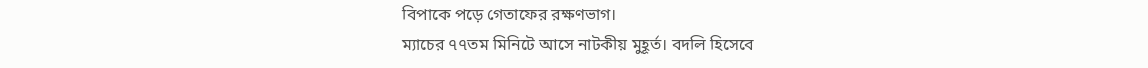বিপাকে পড়ে গেতাফের রক্ষণভাগ।
ম্যাচের ৭৭তম মিনিটে আসে নাটকীয় মুহূর্ত। বদলি হিসেবে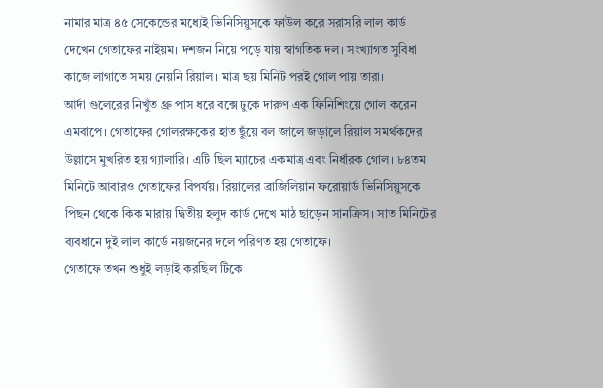নামার মাত্র ৪৫ সেকেন্ডের মধ্যেই ভিনিসিয়ুসকে ফাউল করে সরাসরি লাল কার্ড দেখেন গেতাফের নাইয়ম। দশজন নিয়ে পড়ে যায় স্বাগতিক দল। সংখ্যাগত সুবিধা কাজে লাগাতে সময় নেয়নি রিয়াল। মাত্র ছয় মিনিট পরই গোল পায় তারা।
আর্দা গুলেরের নিখুঁত থ্রু পাস ধরে বক্সে ঢুকে দারুণ এক ফিনিশিংয়ে গোল করেন এমবাপে। গেতাফের গোলরক্ষকের হাত ছুঁয়ে বল জালে জড়ালে রিয়াল সমর্থকদের উল্লাসে মুখরিত হয় গ্যালারি। এটি ছিল ম্যাচের একমাত্র এবং নির্ধারক গোল। ৮৪তম মিনিটে আবারও গেতাফের বিপর্যয়। রিয়ালের ব্রাজিলিয়ান ফরোয়ার্ড ভিনিসিয়ুসকে পিছন থেকে কিক মারায় দ্বিতীয় হলুদ কার্ড দেখে মাঠ ছাড়েন সানক্রিস। সাত মিনিটের ব্যবধানে দুই লাল কার্ডে নয়জনের দলে পরিণত হয় গেতাফে।
গেতাফে তখন শুধুই লড়াই করছিল টিকে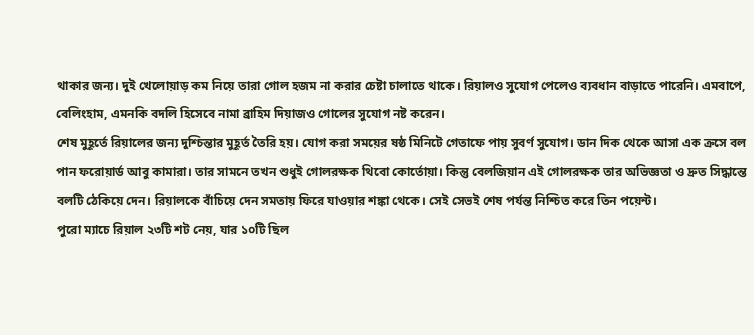থাকার জন্য। দুই খেলোয়াড় কম নিয়ে তারা গোল হজম না করার চেষ্টা চালাতে থাকে। রিয়ালও সুযোগ পেলেও ব্যবধান বাড়াতে পারেনি। এমবাপে, বেলিংহাম, এমনকি বদলি হিসেবে নামা ব্রাহিম দিয়াজও গোলের সুযোগ নষ্ট করেন।
শেষ মুহূর্তে রিয়ালের জন্য দুশ্চিন্তার মুহূর্ত তৈরি হয়। যোগ করা সময়ের ষষ্ঠ মিনিটে গেতাফে পায় সুবর্ণ সুযোগ। ডান দিক থেকে আসা এক ক্রসে বল পান ফরোয়ার্ড আবু কামারা। তার সামনে তখন শুধুই গোলরক্ষক থিবো কোর্তোয়া। কিন্তু বেলজিয়ান এই গোলরক্ষক তার অভিজ্ঞতা ও দ্রুত সিদ্ধান্তে বলটি ঠেকিয়ে দেন। রিয়ালকে বাঁচিয়ে দেন সমতায় ফিরে যাওয়ার শঙ্কা থেকে। সেই সেভই শেষ পর্যন্ত নিশ্চিত করে তিন পয়েন্ট।
পুরো ম্যাচে রিয়াল ২৩টি শট নেয়, যার ১০টি ছিল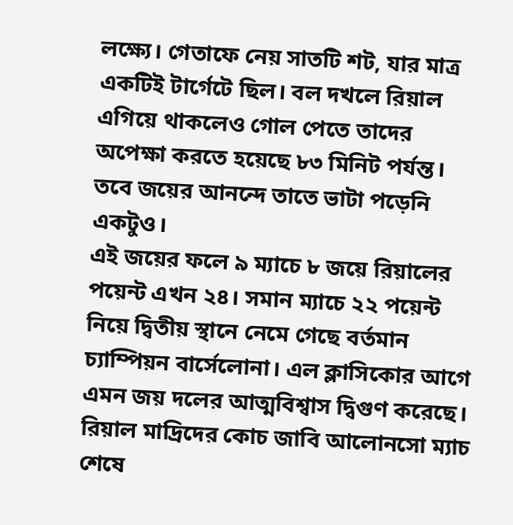লক্ষ্যে। গেতাফে নেয় সাতটি শট, যার মাত্র একটিই টার্গেটে ছিল। বল দখলে রিয়াল এগিয়ে থাকলেও গোল পেতে তাদের অপেক্ষা করতে হয়েছে ৮৩ মিনিট পর্যন্ত। তবে জয়ের আনন্দে তাতে ভাটা পড়েনি একটুও।
এই জয়ের ফলে ৯ ম্যাচে ৮ জয়ে রিয়ালের পয়েন্ট এখন ২৪। সমান ম্যাচে ২২ পয়েন্ট নিয়ে দ্বিতীয় স্থানে নেমে গেছে বর্তমান চ্যাম্পিয়ন বার্সেলোনা। এল ক্লাসিকোর আগে এমন জয় দলের আত্মবিশ্বাস দ্বিগুণ করেছে।
রিয়াল মাদ্রিদের কোচ জাবি আলোনসো ম্যাচ শেষে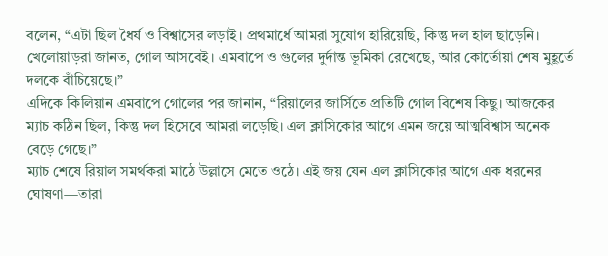বলেন, “এটা ছিল ধৈর্য ও বিশ্বাসের লড়াই। প্রথমার্ধে আমরা সুযোগ হারিয়েছি, কিন্তু দল হাল ছাড়েনি। খেলোয়াড়রা জানত, গোল আসবেই। এমবাপে ও গুলের দুর্দান্ত ভূমিকা রেখেছে, আর কোর্তোয়া শেষ মুহূর্তে দলকে বাঁচিয়েছে।”
এদিকে কিলিয়ান এমবাপে গোলের পর জানান, “রিয়ালের জার্সিতে প্রতিটি গোল বিশেষ কিছু। আজকের ম্যাচ কঠিন ছিল, কিন্তু দল হিসেবে আমরা লড়েছি। এল ক্লাসিকোর আগে এমন জয়ে আত্মবিশ্বাস অনেক বেড়ে গেছে।”
ম্যাচ শেষে রিয়াল সমর্থকরা মাঠে উল্লাসে মেতে ওঠে। এই জয় যেন এল ক্লাসিকোর আগে এক ধরনের ঘোষণা—তারা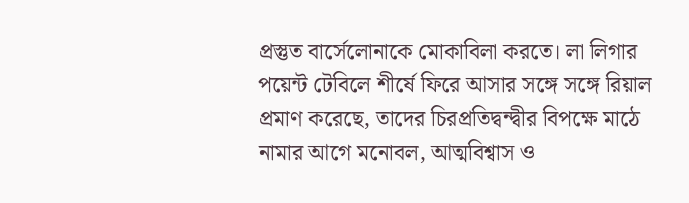প্রস্তুত বার্সেলোনাকে মোকাবিলা করতে। লা লিগার পয়েন্ট টেবিলে শীর্ষে ফিরে আসার সঙ্গে সঙ্গে রিয়াল প্রমাণ করেছে, তাদের চিরপ্রতিদ্বন্দ্বীর বিপক্ষে মাঠে নামার আগে মনোবল, আত্মবিশ্বাস ও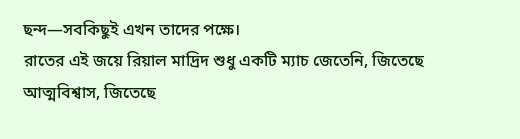ছন্দ—সবকিছুই এখন তাদের পক্ষে।
রাতের এই জয়ে রিয়াল মাদ্রিদ শুধু একটি ম্যাচ জেতেনি, জিতেছে আত্মবিশ্বাস, জিতেছে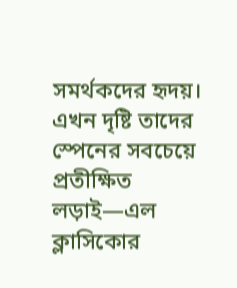সমর্থকদের হৃদয়। এখন দৃষ্টি তাদের স্পেনের সবচেয়ে প্রতীক্ষিত লড়াই—এল ক্লাসিকোর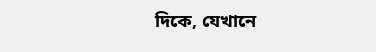দিকে, যেখানে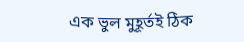এক ভুল মুহূর্তই ঠিক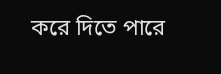করে দিতে পারে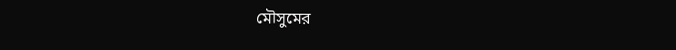মৌসুমের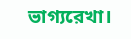ভাগ্যরেখা।